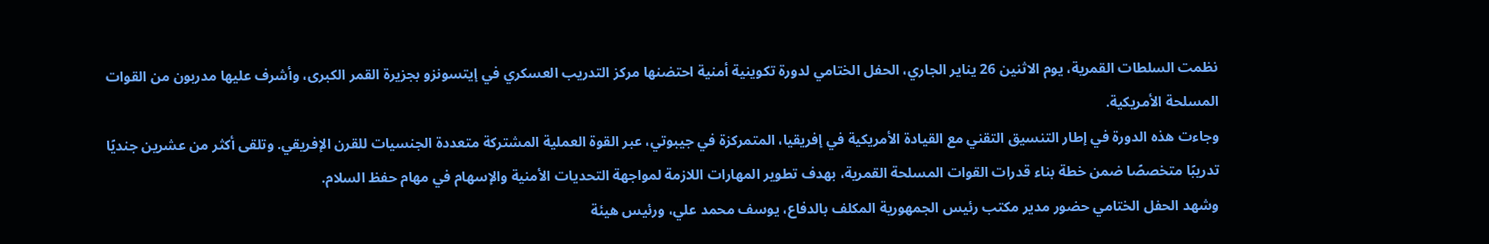نظمت السلطات القمرية، يوم الاثنين 26 يناير الجاري، الحفل الختامي لدورة تكوينية أمنية احتضنها مركز التدريب العسكري في إيتسونزو بجزيرة القمر الكبرى، وأشرف عليها مدربون من القوات المسلحة الأمريكية.
وجاءت هذه الدورة في إطار التنسيق التقني مع القيادة الأمريكية في إفريقيا، المتمركزة في جيبوتي، عبر القوة العملية المشتركة متعددة الجنسيات للقرن الإفريقي. وتلقى أكثر من عشرين جنديًا تدريبًا متخصصًا ضمن خطة بناء قدرات القوات المسلحة القمرية، بهدف تطوير المهارات اللازمة لمواجهة التحديات الأمنية والإسهام في مهام حفظ السلام.
وشهد الحفل الختامي حضور مدير مكتب رئيس الجمهورية المكلف بالدفاع، يوسف محمد علي، ورئيس هيئة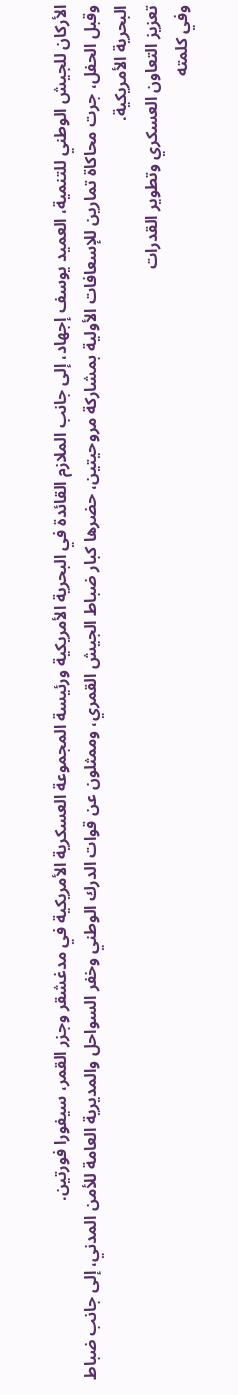الأركان للجيش الوطني للتنمية، العميد يوسف إجهاد، إلى جانب الملازم القائدة في البحرية الأمريكية ورئيسة المجموعة العسكرية الأمريكية في مدغشقر وجزر القمر، سيفورا فورتين.
وقبل الحفل، جرت محاكاة تمارين للإسعافات الأولية بمشاركة مروحيتين، حضرها كبار ضباط الجيش القمري، وممثلون عن قوات الدرك الوطني وخفر السواحل والمديرية العامة للأمن المدني، إلى جانب ضباط البحرية الأمريكية.
تعزيز التعاون العسكري وتطوير القدرات
وفي كلمته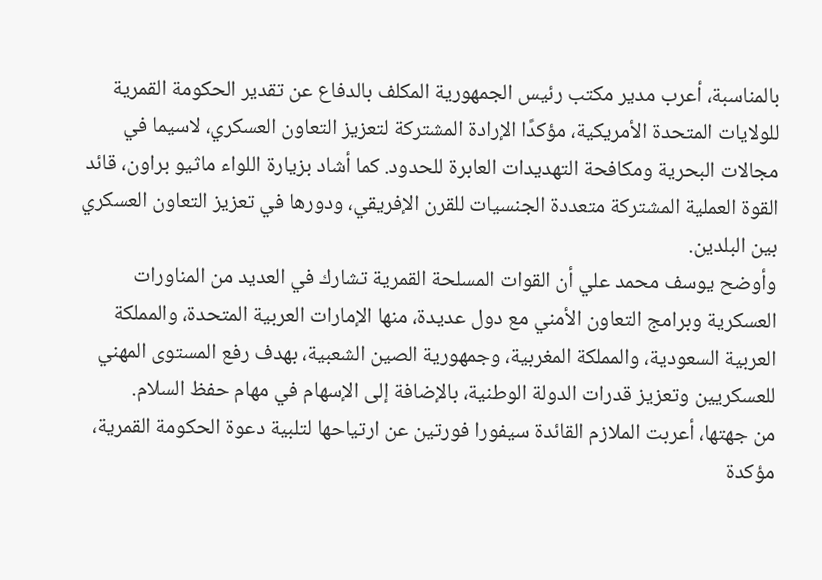بالمناسبة، أعرب مدير مكتب رئيس الجمهورية المكلف بالدفاع عن تقدير الحكومة القمرية للولايات المتحدة الأمريكية، مؤكدًا الإرادة المشتركة لتعزيز التعاون العسكري، لاسيما في مجالات البحرية ومكافحة التهديدات العابرة للحدود. كما أشاد بزيارة اللواء ماثيو براون، قائد القوة العملية المشتركة متعددة الجنسيات للقرن الإفريقي، ودورها في تعزيز التعاون العسكري بين البلدين.
وأوضح يوسف محمد علي أن القوات المسلحة القمرية تشارك في العديد من المناورات العسكرية وبرامج التعاون الأمني مع دول عديدة، منها الإمارات العربية المتحدة، والمملكة العربية السعودية، والمملكة المغربية، وجمهورية الصين الشعبية، بهدف رفع المستوى المهني للعسكريين وتعزيز قدرات الدولة الوطنية، بالإضافة إلى الإسهام في مهام حفظ السلام.
من جهتها، أعربت الملازم القائدة سيفورا فورتين عن ارتياحها لتلبية دعوة الحكومة القمرية، مؤكدة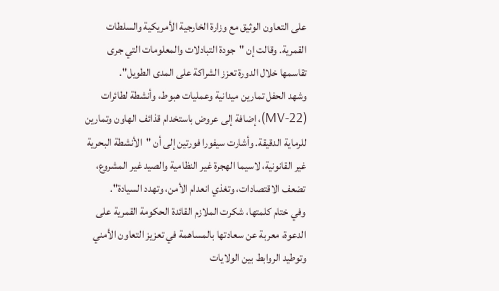على التعاون الوثيق مع وزارة الخارجية الأمريكية والسلطات القمرية. وقالت إن "جودة التبادلات والمعلومات التي جرى تقاسمها خلال الدورة تعزز الشراكة على المدى الطويل".
وشهد الحفل تمارين ميدانية وعمليات هبوط، وأنشطة لطائرات (MV-22)، إضافة إلى عروض باستخدام قذائف الهاون وتمارين للرماية الدقيقة. وأشارت سيفورا فورتين إلى أن "الأنشطة البحرية غير القانونية، لاسيما الهجرة غير النظامية والصيد غير المشروع، تضعف الاقتصادات، وتغذي انعدام الأمن، وتهدد السيادة".
وفي ختام كلمتها، شكرت الملازم القائدة الحكومة القمرية على الدعوة، معربة عن سعادتها بالمساهمة في تعزيز التعاون الأمني وتوطيد الروابط بين الولايات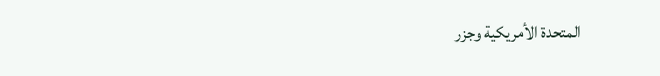المتحدة الأمريكية وجزر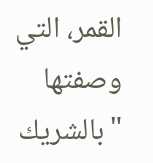القمر، التي وصفتها "بالشريك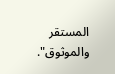المستقر والموثوق".